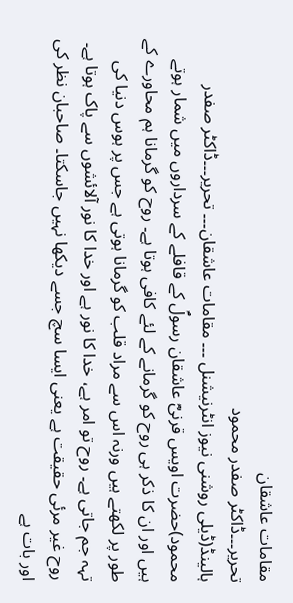مقامات عاشقان
تحریر۔۔۔ڈاکٹر صفدر محمود
ہالینڈ(ڈیلی روشنی نیوز انٹرنیشنل ۔۔۔ مقامات عاشقان۔۔۔ تحریر۔۔۔ڈاکٹر صفدر محمود)حضرت اویس قرنیؓ عاشقان رسولؐ کے قافلے کے سرداروں میں شمار ہوتے ہیں اور ان کا ذکر ہی روح کو گرمانے کے لئے کافی ہوتا ہے۔ روح کو گرمانا ہم محاورے کے طور پر لکھتے ہیں ورنہ اس سے مراد قلب کو گرمانا ہوتی ہے جس پر ہوس دنیا کی تہہ جم جاتی ہے۔ روح تو امر ہے، خدا کا نور ہے اور خدا کا نور آلائشوں سے پاک ہوتا ہے۔ روح غیر مرئی حقیقت ہے یعنی ایسا سچ جسے دیکھا نہیں جاسکتا۔ صاحبان نظر کی اور بات ہے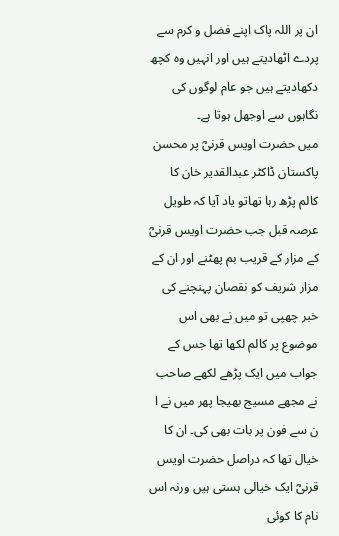ان پر اللہ پاک اپنے فضل و کرم سے پردے اٹھادیتے ہیں اور انہیں وہ کچھ دکھادیتے ہیں جو عام لوگوں کی نگاہوں سے اوجھل ہوتا ہے۔
میں حضرت اویس قرنیؓ پر محسن پاکستان ڈاکٹر عبدالقدیر خان کا کالم پڑھ رہا تھاتو یاد آیا کہ طویل عرصہ قبل جب حضرت اویس قرنیؓ کے مزار کے قریب بم پھٹنے اور ان کے مزار شریف کو نقصان پہنچنے کی خبر چھپی تو میں نے بھی اس موضوع پر کالم لکھا تھا جس کے جواب میں ایک پڑھے لکھے صاحب نے مجھے مسیج بھیجا پھر میں نے ا ن سے فون پر بات بھی کی۔ ان کا خیال تھا کہ دراصل حضرت اویس قرنیؓ ایک خیالی ہستی ہیں ورنہ اس نام کا کوئی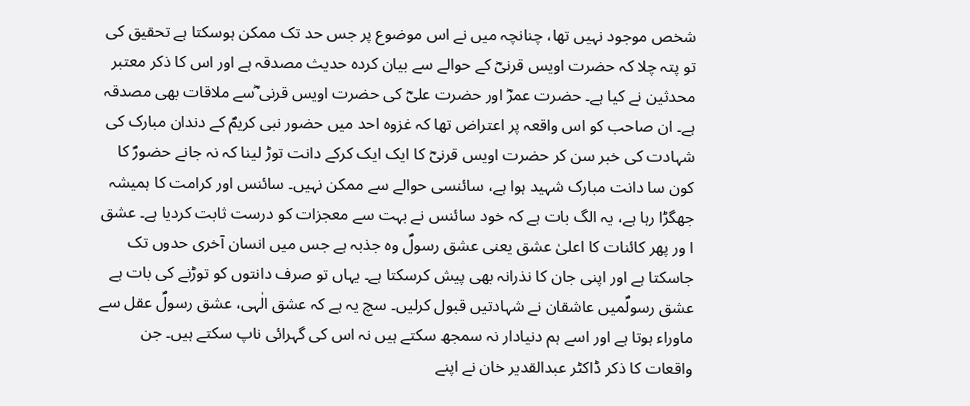شخص موجود نہیں تھا، چنانچہ میں نے اس موضوع پر جس حد تک ممکن ہوسکتا ہے تحقیق کی تو پتہ چلا کہ حضرت اویس قرنیؓ کے حوالے سے بیان کردہ حدیث مصدقہ ہے اور اس کا ذکر معتبر محدثین نے کیا ہے۔ حضرت عمرؓ اور حضرت علیؓ کی حضرت اویس قرنی ؓسے ملاقات بھی مصدقہ ہے۔ ان صاحب کو اس واقعہ پر اعتراض تھا کہ غزوہ احد میں حضور نبی کریمؐ کے دندان مبارک کی شہادت کی خبر سن کر حضرت اویس قرنیؓ کا ایک ایک کرکے دانت توڑ لینا کہ نہ جانے حضورؐ کا کون سا دانت مبارک شہید ہوا ہے، سائنسی حوالے سے ممکن نہیں۔ سائنس اور کرامت کا ہمیشہ جھگڑا رہا ہے، یہ الگ بات ہے کہ خود سائنس نے بہت سے معجزات کو درست ثابت کردیا ہے۔ عشق ا ور پھر کائنات کا اعلیٰ عشق یعنی عشق رسولؐ وہ جذبہ ہے جس میں انسان آخری حدوں تک جاسکتا ہے اور اپنی جان کا نذرانہ بھی پیش کرسکتا ہے۔ یہاں تو صرف دانتوں کو توڑنے کی بات ہے عشق رسولؐمیں عاشقان نے شہادتیں قبول کرلیں۔ سچ یہ ہے کہ عشق الٰہی، عشق رسولؐ عقل سے ماوراء ہوتا ہے اور اسے ہم دنیادار نہ سمجھ سکتے ہیں نہ اس کی گہرائی ناپ سکتے ہیں۔ جن واقعات کا ذکر ڈاکٹر عبدالقدیر خان نے اپنے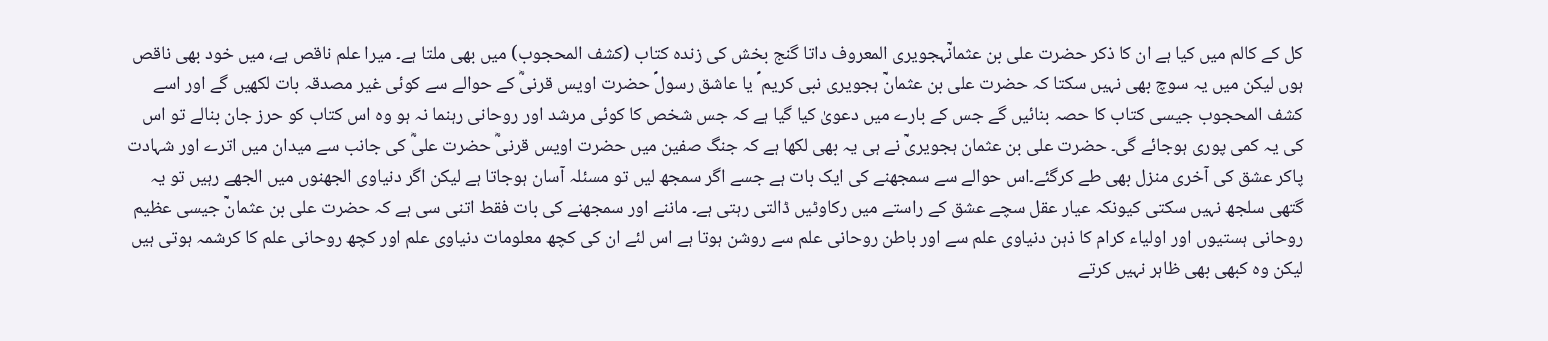کل کے کالم میں کیا ہے ان کا ذکر حضرت علی بن عثمانؒہجویری المعروف داتا گنج بخش کی زندہ کتاب (کشف المحجوب) میں بھی ملتا ہے۔ میرا علم ناقص ہے، میں خود بھی ناقص ہوں لیکن میں یہ سوچ بھی نہیں سکتا کہ حضرت علی بن عثمانؒ ہجویری نبی کریم ؐ یا عاشق رسولؐ حضرت اویس قرنیؓ کے حوالے سے کوئی غیر مصدقہ بات لکھیں گے اور اسے کشف المحجوب جیسی کتاب کا حصہ بنائیں گے جس کے بارے میں دعویٰ کیا گیا ہے کہ جس شخص کا کوئی مرشد اور روحانی رہنما نہ ہو وہ اس کتاب کو حرز جان بنالے تو اس کی یہ کمی پوری ہوجائے گی۔ حضرت علی بن عثمان ہجویریؒ نے ہی یہ بھی لکھا ہے کہ جنگ صفین میں حضرت اویس قرنیؓ حضرت علیؓ کی جانب سے میدان میں اترے اور شہادت پاکر عشق کی آخری منزل بھی طے کرگئے۔اس حوالے سے سمجھنے کی ایک بات ہے جسے اگر سمجھ لیں تو مسئلہ آسان ہوجاتا ہے لیکن اگر دنیاوی الجھنوں میں الجھے رہیں تو یہ گتھی سلجھ نہیں سکتی کیونکہ عیار عقل سچے عشق کے راستے میں رکاوٹیں ڈالتی رہتی ہے۔ ماننے اور سمجھنے کی بات فقط اتنی سی ہے کہ حضرت علی بن عثمانؒ جیسی عظیم روحانی ہستیوں اور اولیاء کرام کا ذہن دنیاوی علم سے اور باطن روحانی علم سے روشن ہوتا ہے اس لئے ان کی کچھ معلومات دنیاوی علم اور کچھ روحانی علم کا کرشمہ ہوتی ہیں لیکن وہ کبھی بھی ظاہر نہیں کرتے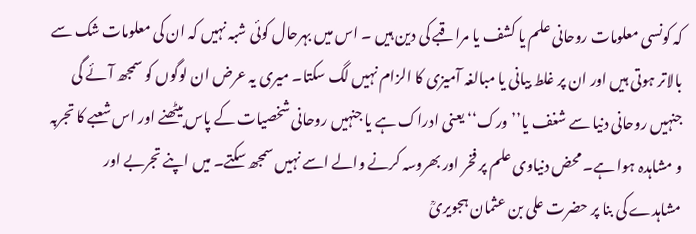کہ کونسی معلومات روحانی علم یا کشف یا مراقبے کی دین ہیں ۔ اس میں بہرحال کوئی شبہ نہیں کہ ان کی معلومات شک سے بالاتر ہوتی ہیں اور ان پر غلط بیانی یا مبالغہ آمیزی کا الزام نہیں لگ سکتا۔ میری یہ عرض ان لوگوں کو سمجھ آئے گی جنہیں روحانی دنیا سے شغف یا’’ورک‘‘ یعنی ادراک ہے یا جنہیں روحانی شخصیات کے پاس بیٹھنے اور اس شعبے کا تجربہ و مشاہدہ ہوا ہے۔ محض دنیاوی علم پر فخر اور بھروسہ کرنے والے اسے نہیں سمجھ سکتے۔ میں اپنے تجربے اور مشاہدے کی بنا پر حضرت علی بن عثمان ہجویریؒ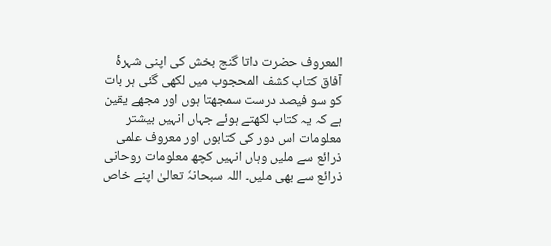المعروف حضرت داتا گنج بخش کی اپنی شہرۂ آفاق کتاب کشف المحجوب میں لکھی گئی ہر بات کو سو فیصد درست سمجھتا ہوں اور مجھے یقین ہے کہ یہ کتاب لکھتے ہوئے جہاں انہیں بیشتر معلومات اس دور کی کتابوں اور معروف علمی ذرائع سے ملیں وہاں انہیں کچھ معلومات روحانی ذرائع سے بھی ملیں۔ اللہ سبحانہٗ تعالیٰ اپنے خاص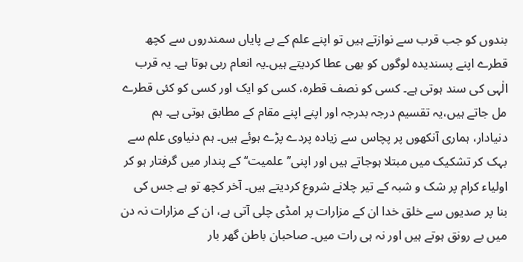بندوں کو جب قرب سے نوازتے ہیں تو اپنے علم کے بے پایاں سمندروں سے کچھ قطرے اپنے پسندیدہ لوگوں کو بھی عطا کردیتے ہیں۔یہ انعام ربی ہوتا ہے۔ یہ قرب الٰہی کی سند ہوتی ہے۔ کسی کو نصف قطرہ، کسی کو ایک اور کسی کو کئی قطرے مل جاتے ہیں،یہ تقسیم درجہ بدرجہ اور اپنے اپنے مقام کے مطابق ہوتی ہے۔ ہم دنیادار، ہماری آنکھوں پر پچاس سے زیادہ پردے پڑے ہوئے ہیں۔ ہم دنیاوی علم سے بہک کر تشکیک میں مبتلا ہوجاتے ہیں اور اپنی’’علمیت‘‘ کے پندار میں گرفتار ہو کر اولیاء کرام پر شک و شبہ کے تیر چلانے شروع کردیتے ہیں۔ آخر کچھ تو ہے جس کی بنا پر صدیوں سے خلق خدا ان کے مزارات پر امڈی چلی آتی ہے، ان کے مزارات نہ دن میں بے رونق ہوتے ہیں اور نہ ہی رات میں۔ صاحبان باطن گھر بار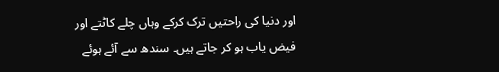اور دنیا کی راحتیں ترک کرکے وہاں چلے کاٹتے اور فیض یاب ہو کر جاتے ہیں۔ سندھ سے آئے ہوئے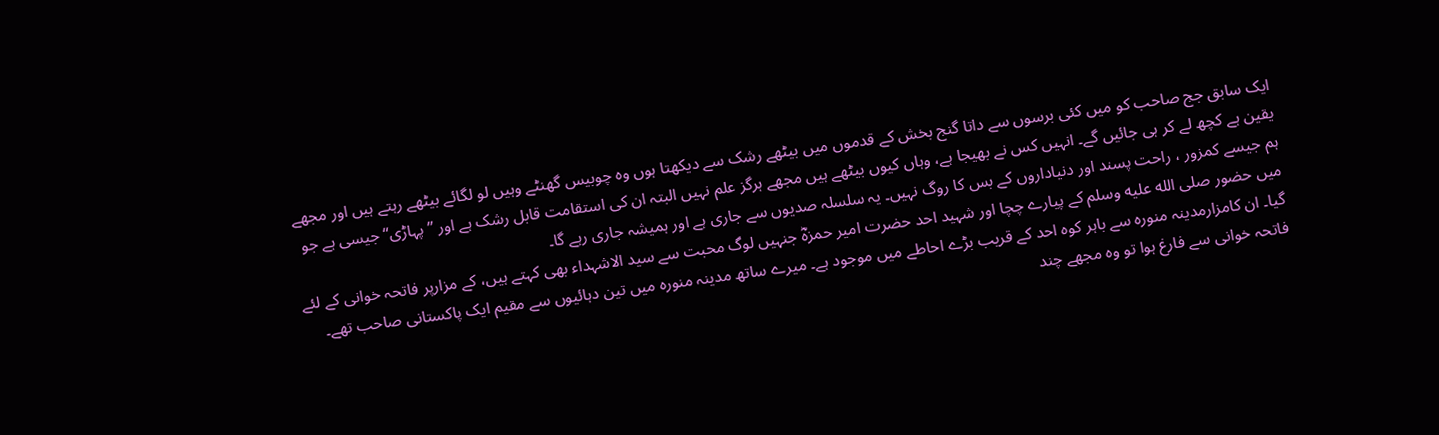ایک سابق جج صاحب کو میں کئی برسوں سے داتا گنج بخش کے قدموں میں بیٹھے رشک سے دیکھتا ہوں وہ چوبیس گھنٹے وہیں لو لگائے بیٹھے رہتے ہیں اور مجھے یقین ہے کچھ لے کر ہی جائیں گے۔ انہیں کس نے بھیجا ہے، وہاں کیوں بیٹھے ہیں مجھے ہرگز علم نہیں البتہ ان کی استقامت قابل رشک ہے اور ’’پہاڑی‘‘ جیسی ہے جو ہم جیسے کمزور ، راحت پسند اور دنیاداروں کے بس کا روگ نہیں۔ یہ سلسلہ صدیوں سے جاری ہے اور ہمیشہ جاری رہے گا۔
میں حضور صلى الله عليه وسلم کے پیارے چچا اور شہید احد حضرت امیر حمزہؓ جنہیں لوگ محبت سے سید الاشہداء بھی کہتے ہیں، کے مزارپر فاتحہ خوانی کے لئے گیا۔ ان کامزارمدینہ منورہ سے باہر کوہ احد کے قریب بڑے احاطے میں موجود ہے۔ میرے ساتھ مدینہ منورہ میں تین دہائیوں سے مقیم ایک پاکستانی صاحب تھے۔ فاتحہ خوانی سے فارغ ہوا تو وہ مجھے چند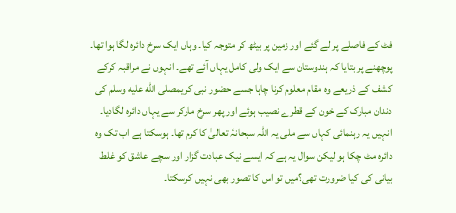فٹ کے فاصلے پر لے گئے اور زمین پر بیٹھ کر متوجہ کیا۔ وہاں ایک سرخ دائرہ لگا ہوا تھا۔ پوچھنے پر بتایا کہ ہندوستان سے ایک ولی کامل یہاں آئے تھے۔ انہوں نے مراقبہ کرکے کشف کے ذریعے وہ مقام معلوم کرنا چاہا جسے حضور نبی کریمصلى الله عليه وسلم کی دندان مبارک کے خون کے قطرے نصیب ہوئے اور پھر سرخ مارکر سے یہاں دائرہ لگادیا۔ انہیں یہ رہنمائی کہاں سے ملی یہ اللہ سبحانہٗ تعالیٰ کا کرم تھا۔ ہوسکتا ہے اب تک وہ دائرہ مٹ چکا ہو لیکن سوال یہ ہے کہ ایسے نیک عبادت گزار اور سچے عاشق کو غلط بیانی کی کیا ضرورت تھی؟میں تو اس کا تصور بھی نہیں کرسکتا۔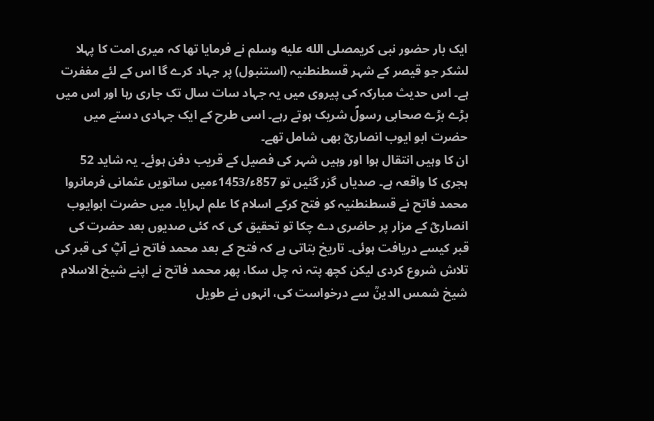ایک بار حضور نبی کریمصلى الله عليه وسلم نے فرمایا تھا کہ میری امت کا پہلا لشکر جو قیصر کے شہر قسطنطنیہ (استنبول) پر جہاد کرے گا اس کے لئے مغفرت ہے۔ اس حدیث مبارکہ کی پیروی میں یہ جہاد سات سال تک جاری رہا اور اس میں بڑے بڑے صحابی رسولؐ شریک ہوتے رہے۔ اسی طرح کے ایک جہادی دستے میں حضرت ابو ایوب انصاریؓ بھی شامل تھے۔
ان کا وہیں انتقال ہوا اور وہیں شہر کی فصیل کے قریب دفن ہوئے۔ یہ شاید 52 ہجری کا واقعہ ہے۔ صدیاں گزر گئیں تو 857ء/1453ءمیں ساتویں عثمانی فرمانروا محمد فاتح نے قسطنطنیہ کو فتح کرکے اسلام کا علم لہرایا۔ میں حضرت ابوایوب انصاریؓ کے مزار پر حاضری دے چکا تو تحقیق کی کہ کئی صدیوں بعد حضرت کی قبر کیسے دریافت ہوئی۔ تاریخ بتاتی ہے کہ فتح کے بعد محمد فاتح نے آپؓ کی قبر کی تلاش شروع کردی لیکن کچھ پتہ نہ چل سکا، پھر محمد فاتح نے اپنے شیخ الاسلام شیخ شمس الدینؒ سے درخواست کی، انہوں نے طویل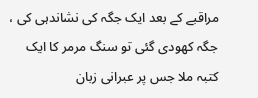مراقبے کے بعد ایک جگہ کی نشاندہی کی ، جگہ کھودی گئی تو سنگ مرمر کا ایک کتبہ ملا جس پر عبرانی زبان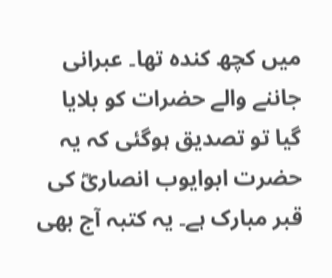میں کچھ کندہ تھا۔ عبرانی جاننے والے حضرات کو بلایا گیا تو تصدیق ہوگئی کہ یہ حضرت ابوایوب انصاریؓ کی قبر مبارک ہے۔ یہ کتبہ آج بھی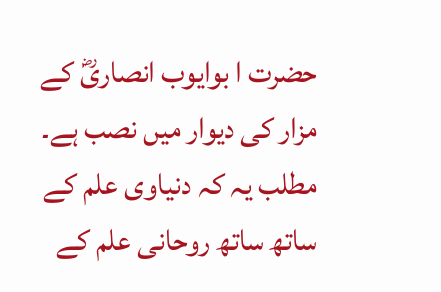حضرت ا بوایوب انصاریؓ کے مزار کی دیوار میں نصب ہے۔ مطلب یہ کہ دنیاوی علم کے ساتھ ساتھ روحانی علم کے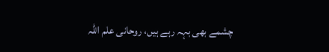چشمے بھی بہہ رہے ہیں، روحانی علم اللہ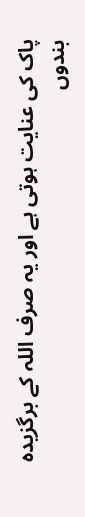پاک کی عنایت ہوتی ہے اور یہ صرف اللہ کے برگزیدہ بندوں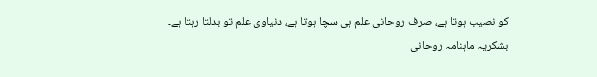کو نصیب ہوتا ہے، صرف روحانی علم ہی سچا ہوتا ہے، دنیاوی علم تو بدلتا رہتا ہے۔
بشکریہ ماہنامہ روحانی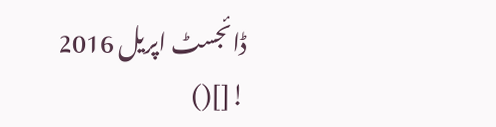ڈائجسٹ اپریل 2016
![]()